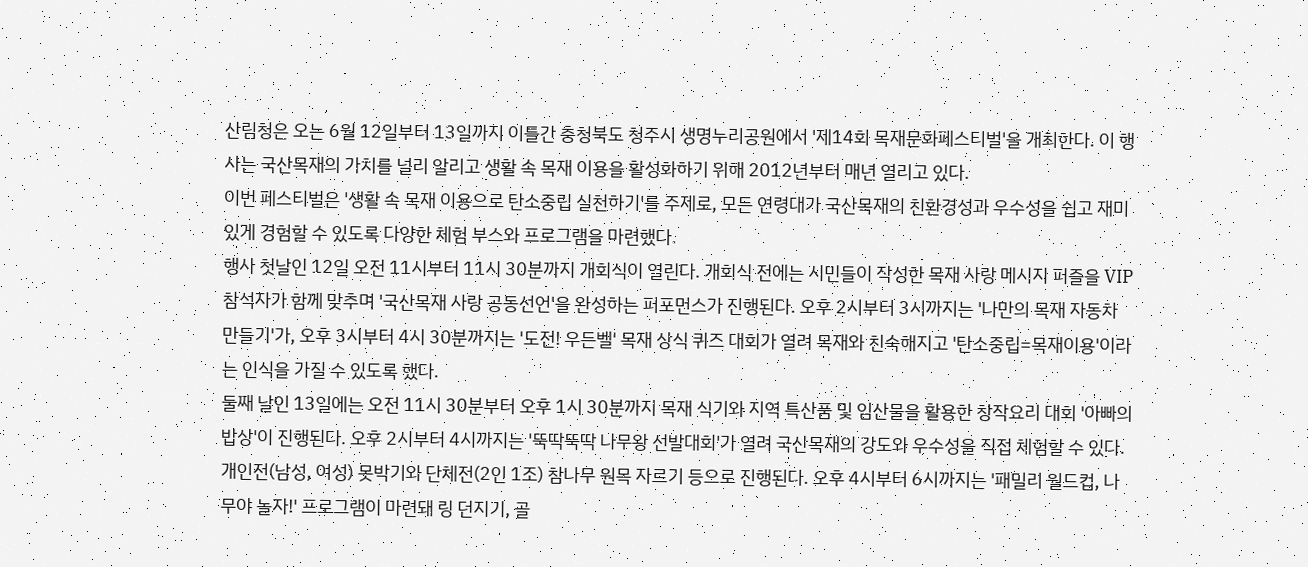산림청은 오는 6월 12일부터 13일까지 이틀간 충청북도 청주시 생명누리공원에서 '제14회 목재문화페스티벌'을 개최한다. 이 행사는 국산목재의 가치를 널리 알리고 생활 속 목재 이용을 활성화하기 위해 2012년부터 매년 열리고 있다.
이번 페스티벌은 '생활 속 목재 이용으로 탄소중립 실천하기'를 주제로, 모든 연령대가 국산목재의 친환경성과 우수성을 쉽고 재미있게 경험할 수 있도록 다양한 체험 부스와 프로그램을 마련했다.
행사 첫날인 12일 오전 11시부터 11시 30분까지 개회식이 열린다. 개회식 전에는 시민들이 작성한 목재 사랑 메시지 퍼즐을 VIP 참석자가 함께 맞추며 '국산목재 사랑 공동선언'을 완성하는 퍼포먼스가 진행된다. 오후 2시부터 3시까지는 '나만의 목재 자동차 만들기'가, 오후 3시부터 4시 30분까지는 '도전! 우든벨' 목재 상식 퀴즈 대회가 열려 목재와 친숙해지고 '탄소중립=목재이용'이라는 인식을 가질 수 있도록 했다.
둘째 날인 13일에는 오전 11시 30분부터 오후 1시 30분까지 목재 식기와 지역 특산품 및 임산물을 활용한 창작요리 대회 '아빠의 밥상'이 진행된다. 오후 2시부터 4시까지는 '뚝딱뚝딱 나무왕 선발대회'가 열려 국산목재의 강도와 우수성을 직접 체험할 수 있다. 개인전(남성, 여성) 못박기와 단체전(2인 1조) 참나무 원목 자르기 등으로 진행된다. 오후 4시부터 6시까지는 '패밀리 월드컵, 나무야 놀자!' 프로그램이 마련돼 링 던지기, 골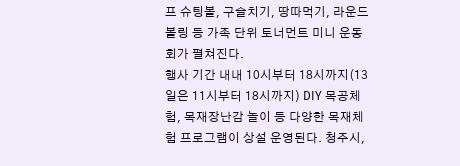프 슈팅볼, 구슬치기, 땅따먹기, 라운드 볼링 등 가족 단위 토너먼트 미니 운동회가 펼쳐진다.
행사 기간 내내 10시부터 18시까지(13일은 11시부터 18시까지) DIY 목공체험, 목재장난감 놀이 등 다양한 목재체험 프로그램이 상설 운영된다. 청주시,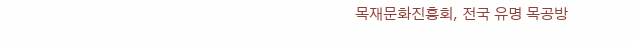목재문화진흥회, 전국 유명 목공방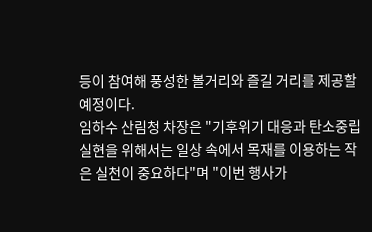등이 참여해 풍성한 볼거리와 즐길 거리를 제공할 예정이다.
임하수 산림청 차장은 "기후위기 대응과 탄소중립 실현을 위해서는 일상 속에서 목재를 이용하는 작은 실천이 중요하다"며 "이번 행사가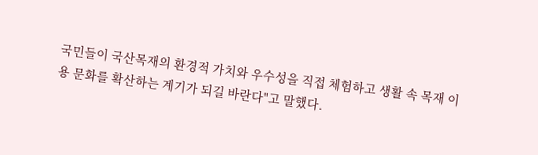국민들이 국산목재의 환경적 가치와 우수성을 직접 체험하고 생활 속 목재 이용 문화를 확산하는 계기가 되길 바란다"고 말했다.